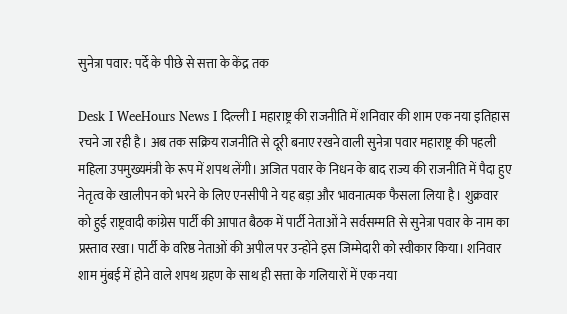सुनेत्रा पवार: पर्दे के पीछे से सत्ता के केंद्र तक

Desk I WeeHours News I दिल्ली I महाराष्ट्र की राजनीति में शनिवार की शाम एक नया इतिहास रचने जा रही है। अब तक सक्रिय राजनीति से दूरी बनाए रखने वाली सुनेत्रा पवार महाराष्ट्र की पहली महिला उपमुख्यमंत्री के रूप में शपथ लेंगी। अजित पवार के निधन के बाद राज्य की राजनीति में पैदा हुए नेतृत्व के खालीपन को भरने के लिए एनसीपी ने यह बड़ा और भावनात्मक फैसला लिया है। शुक्रवार को हुई राष्ट्रवादी कांग्रेस पार्टी की आपात बैठक में पार्टी नेताओं ने सर्वसम्मति से सुनेत्रा पवार के नाम का प्रस्ताव रखा। पार्टी के वरिष्ठ नेताओं की अपील पर उन्होंने इस जिम्मेदारी को स्वीकार किया। शनिवार शाम मुंबई में होने वाले शपथ ग्रहण के साथ ही सत्ता के गलियारों में एक नया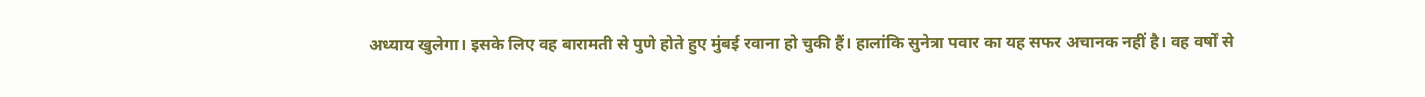अध्याय खुलेगा। इसके लिए वह बारामती से पुणे होते हुए मुंबई रवाना हो चुकी हैं। हालांकि सुनेत्रा पवार का यह सफर अचानक नहीं है। वह वर्षों से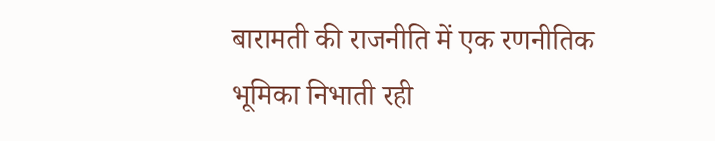बारामती की राजनीति में एक रणनीतिक भूमिका निभाती रही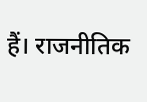हैं। राजनीतिक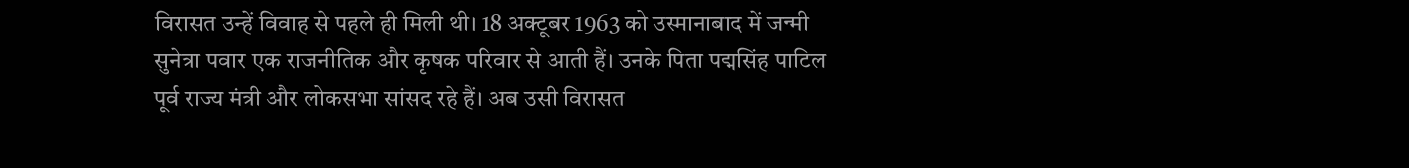विरासत उन्हें विवाह से पहले ही मिली थी। 18 अक्टूबर 1963 को उस्मानाबाद में जन्मी सुनेत्रा पवार एक राजनीतिक और कृषक परिवार से आती हैं। उनके पिता पद्मसिंह पाटिल पूर्व राज्य मंत्री और लोकसभा सांसद रहे हैं। अब उसी विरासत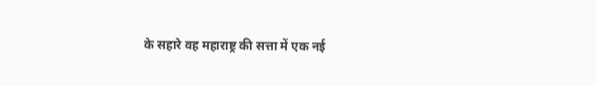के सहारे वह महाराष्ट्र की सत्ता में एक नई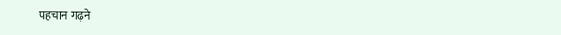पहचान गढ़ने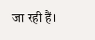जा रही हैं।